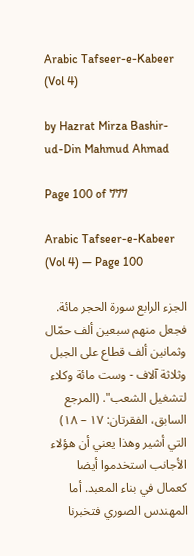Arabic Tafseer-e-Kabeer (Vol 4)

by Hazrat Mirza Bashir-ud-Din Mahmud Ahmad

Page 100 of 777

Arabic Tafseer-e-Kabeer (Vol 4) — Page 100

الجزء الرابع سورة الحجر مائة. فجعل منهم سبعين ألف حمّال وثمانين ألف قطاع على الجبل وثلاثة آلاف - وست مائة وكلاء لتشغيل الشعب". (المرجع السابق، الفقرتان: ۱۷ – ۱۸) التي أشير وهذا يعني أن هؤلاء الأجانب استخدموا أيضا كعمال في بناء المعبد. أما المهندس الصوري فتخبرنا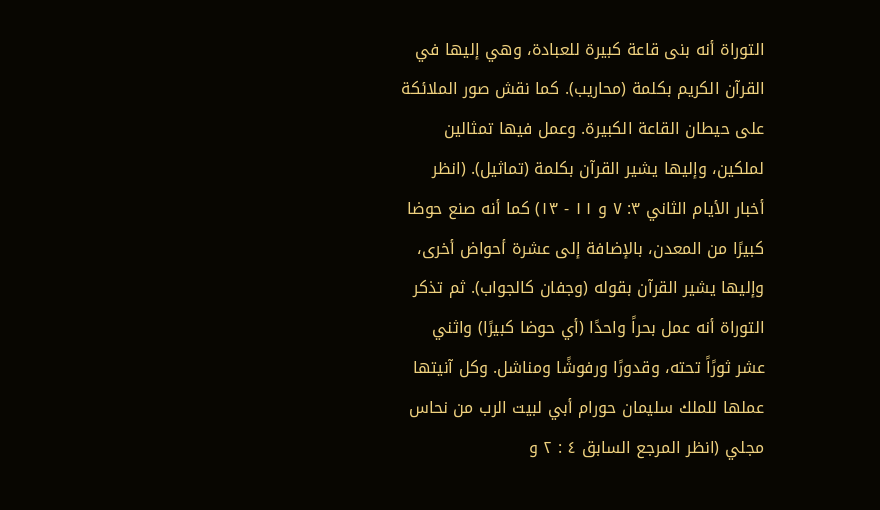التوراة أنه بنى قاعة كبيرة للعبادة، وهي إليها في القرآن الكريم بكلمة (محاريب). كما نقش صور الملائكة على حيطان القاعة الكبيرة. وعمل فيها تمثالين لملكين، وإليها يشير القرآن بكلمة (تماثيل). (انظر أخبار الأيام الثاني ٣: ۷ و ۱۱ - ۱۳) كما أنه صنع حوضا كبيرًا من المعدن، بالإضافة إلى عشرة أحواض أخرى، وإليها يشير القرآن بقوله (وجفان كالجواب). ثم تذكر التوراة أنه عمل بحراً واحدًا (أي حوضا كبيرًا) واثني عشر ثورًاً تحته، وقدورًا ورفوشًا ومناشل. وكل آنيتها عملها للملك سليمان حورام أبي لبيت الرب من نحاس مجلي (انظر المرجع السابق ٤ : ٢ و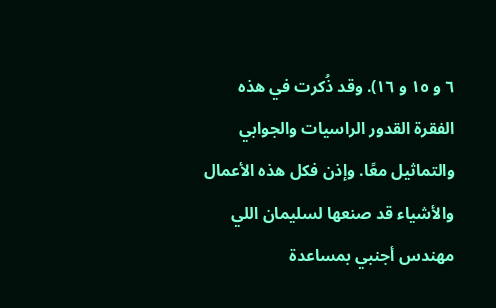٦ و ١٥ و ١٦). وقد ذُكرت في هذه الفقرة القدور الراسيات والجوابي والتماثيل معًا. وإذن فكل هذه الأعمال والأشياء قد صنعها لسليمان اللي مهندس أجنبي بمساعدة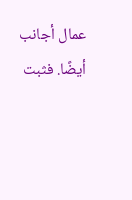عمال أجانب أيضًا. فثبت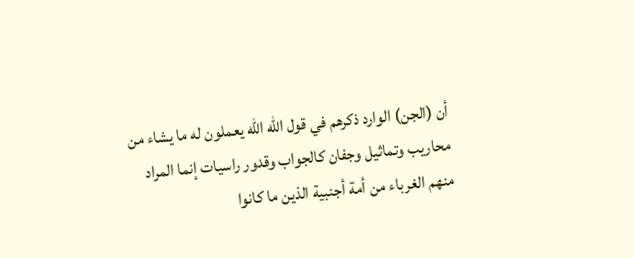أن (الجن) الوارد ذكرهم في قول الله الله يعملون له ما يشاء من محاريب وتماثيل وجفان كالجواب وقدور راسيات إنما المراد منهم الغرباء من أمة أجنبية الذين ما كانوا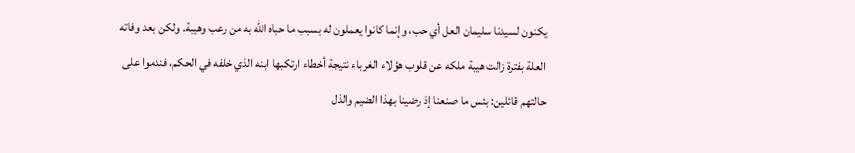يكنون لسيدنا سليمان العل أي حب، وإنما كانوا يعملون له بسبب ما حباه الله به من رعب وهيبة. ولكن بعد وفاته العلة بفترة زالت هيبة ملكه عن قلوب هؤلاء الغرباء نتيجة أخطاء ارتكبها ابنه الذي خلفه في الحكم، فندموا على حالتهم قائلين: بئس ما صنعنا إذ رضينا بهذا الضيم والذل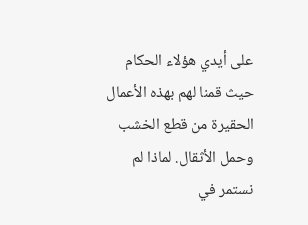على أيدي هؤلاء الحكام حيث قمنا لهم بهذه الأعمال الحقيرة من قطع الخشب وحمل الأثقال. لماذا لم نستمر في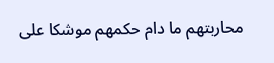محاربتهم ما دام حكمهم موشكا على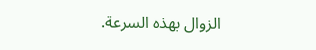الزوال بهذه السرعة.